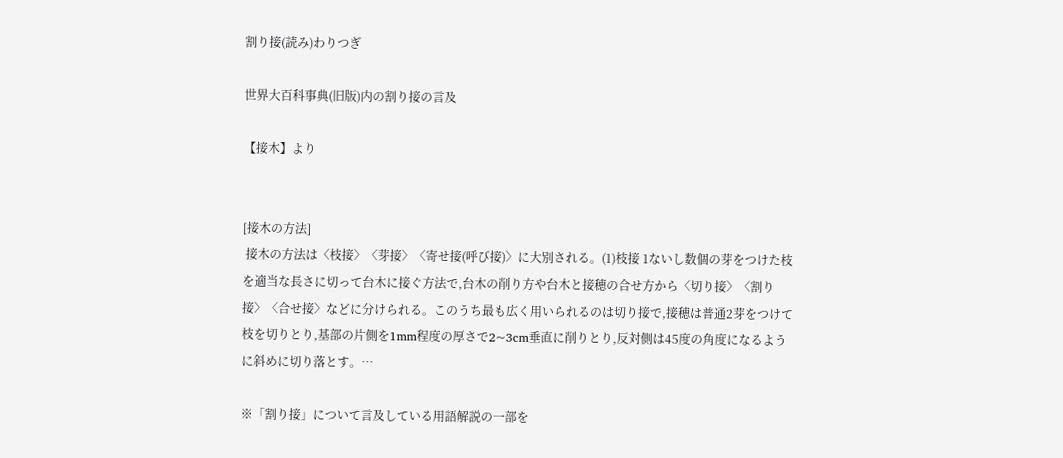割り接(読み)わりつぎ

世界大百科事典(旧版)内の割り接の言及

【接木】より


[接木の方法]
 接木の方法は〈枝接〉〈芽接〉〈寄せ接(呼び接)〉に大別される。(1)枝接 1ないし数個の芽をつけた枝を適当な長さに切って台木に接ぐ方法で,台木の削り方や台木と接穂の合せ方から〈切り接〉〈割り接〉〈合せ接〉などに分けられる。このうち最も広く用いられるのは切り接で,接穂は普通2芽をつけて枝を切りとり,基部の片側を1mm程度の厚さで2~3cm垂直に削りとり,反対側は45度の角度になるように斜めに切り落とす。…

※「割り接」について言及している用語解説の一部を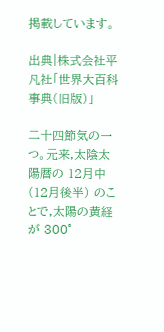掲載しています。

出典|株式会社平凡社「世界大百科事典(旧版)」

二十四節気の一つ。元来,太陰太陽暦の 12月中 (12月後半) のことで,太陽の黄経が 300°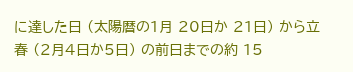に達した日 (太陽暦の1月 20日か 21日) から立春 (2月4日か5日) の前日までの約 15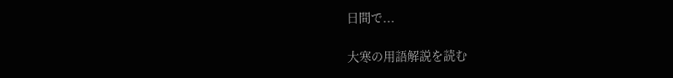日間で...

大寒の用語解説を読む